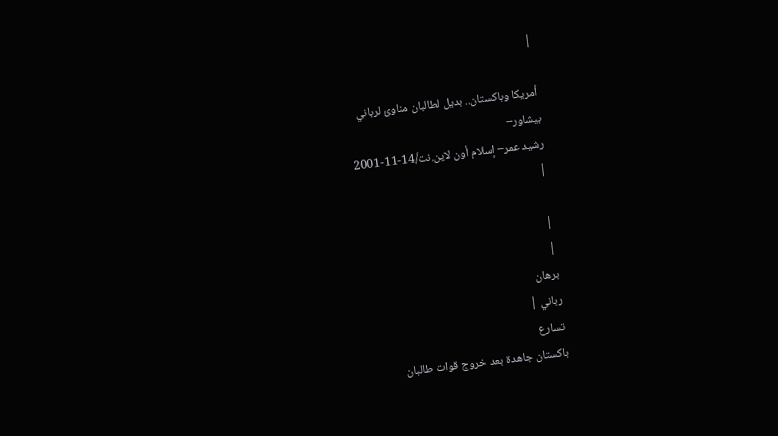|

أمريكا وباكستان.. بديل لطالبان مناوئ لرباني
بيشاور–
رشيد عمر– إسلام أون لاين.نت/14-11-2001
|

|
|
برهان
رباني |
تسارع
باكستان جاهدة بعد خروج قوات طالبان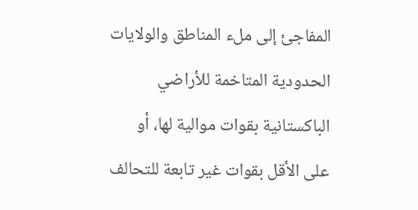المفاجئ إلى ملء المناطق والولايات
الحدودية المتاخمة للأراضي
الباكستانية بقوات موالية لها، أو
على الأقل بقوات غير تابعة للتحالف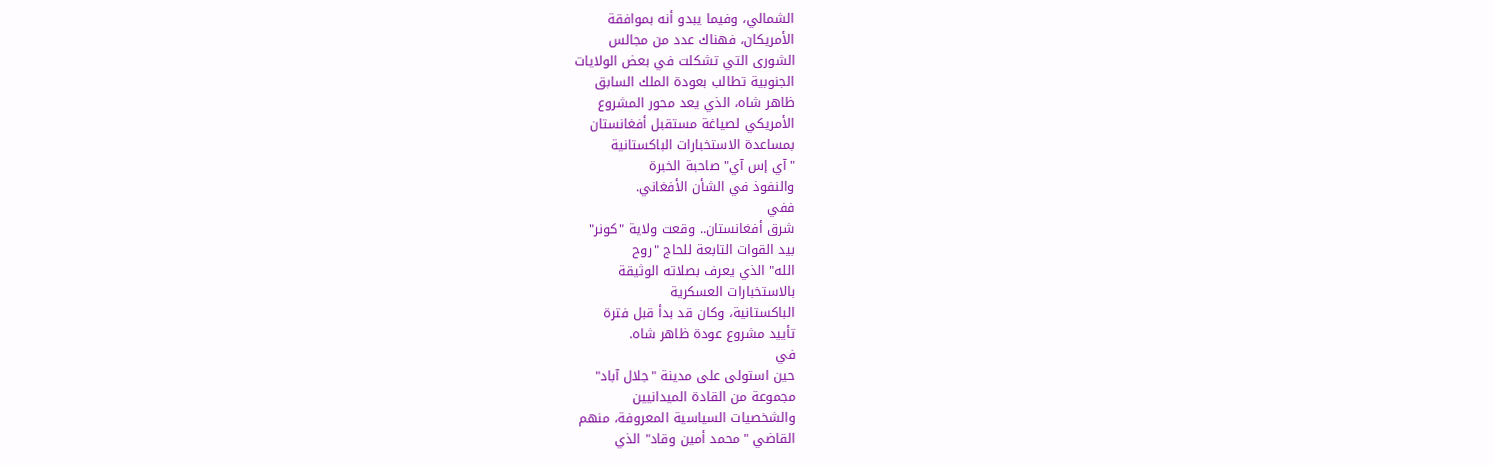الشمالي، وفيما يبدو أنه بموافقة
الأمريكان، فهناك عدد من مجالس
الشورى التي تشكلت في بعض الولايات
الجنوبية تطالب بعودة الملك السابق
ظاهر شاه، الذي يعد محور المشروع
الأمريكي لصياغة مستقبل أفغانستان
بمساعدة الاستخبارات الباكستانية
"آي إس آي" صاحبة الخبرة
والنفوذ في الشأن الأفغاني.
ففي
شرق أفغانستان.. وقعت ولاية "كونر"
بيد القوات التابعة للحاج "روح
الله" الذي يعرف بصلاته الوثيقة
بالاستخبارات العسكرية
الباكستانية، وكان قد بدأ قبل فترة
تأييد مشروع عودة ظاهر شاه.
في
حين استولى على مدينة "جلال آباد"
مجموعة من القادة الميدانيين
والشخصيات السياسية المعروفة، منهم
القاضي "محمد أمين وقاد" الذي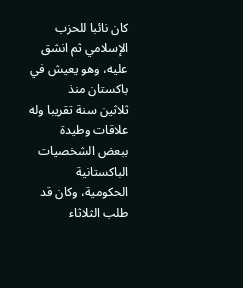كان نائبا للحزب الإسلامي ثم انشق
عليه، وهو يعيش في باكستان منذ
ثلاثين سنة تقريبا وله علاقات وطيدة
ببعض الشخصيات الباكستانية
الحكومية، وكان قد طلب الثلاثاء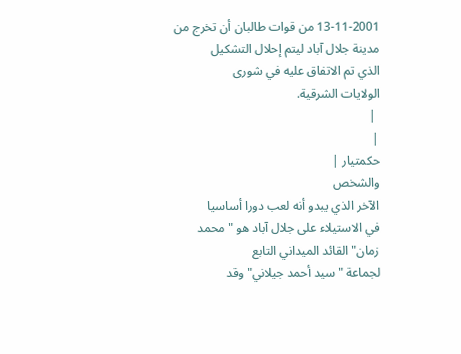13-11-2001 من قوات طالبان أن تخرج من
مدينة جلال آباد ليتم إحلال التشكيل
الذي تم الاتفاق عليه في شورى
الولايات الشرقية.
 |
|
حكمتيار |
والشخص
الآخر الذي يبدو أنه لعب دورا أساسيا
في الاستيلاء على جلال آباد هو "محمد
زمان" القائد الميداني التابع
لجماعة "سيد أحمد جيلاني" وقد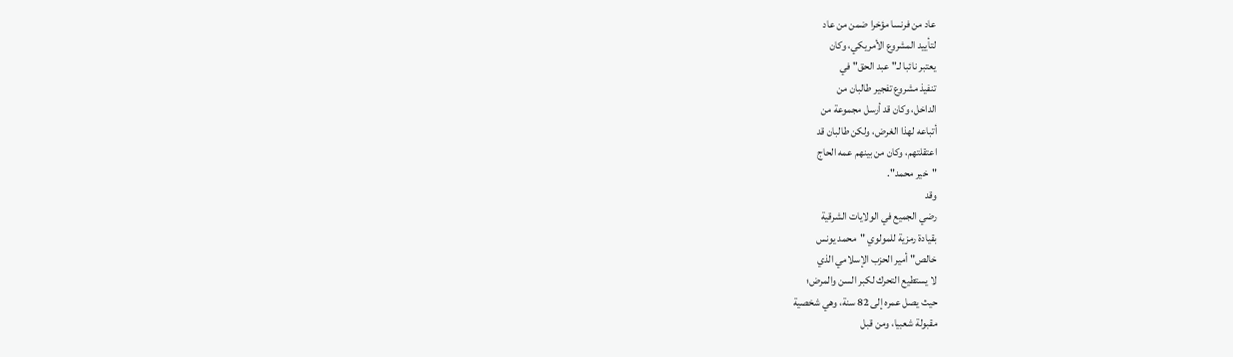عاد من فرنسا مؤخرا ضمن من عاد
لتأييد المشروع الأمريكي، وكان
يعتبر نائبا لـ"عبد الحق" في
تنفيذ مشروع تفجير طالبان من
الداخل، وكان قد أرسل مجموعة من
أتباعه لهذا الغرض، ولكن طالبان قد
اعتقلتهم، وكان من بينهم عمه الحاج
"خير محمد".
وقد
رضي الجميع في الولايات الشرقية
بقيادة رمزية للمولوي "محمد يونس
خالص" أمير الحزب الإسلامي الذي
لا يستطيع التحرك لكبر السن والمرض؛
حيث يصل عمره إلى 82 سنة، وهي شخصية
مقبولة شعبيا، ومن قبل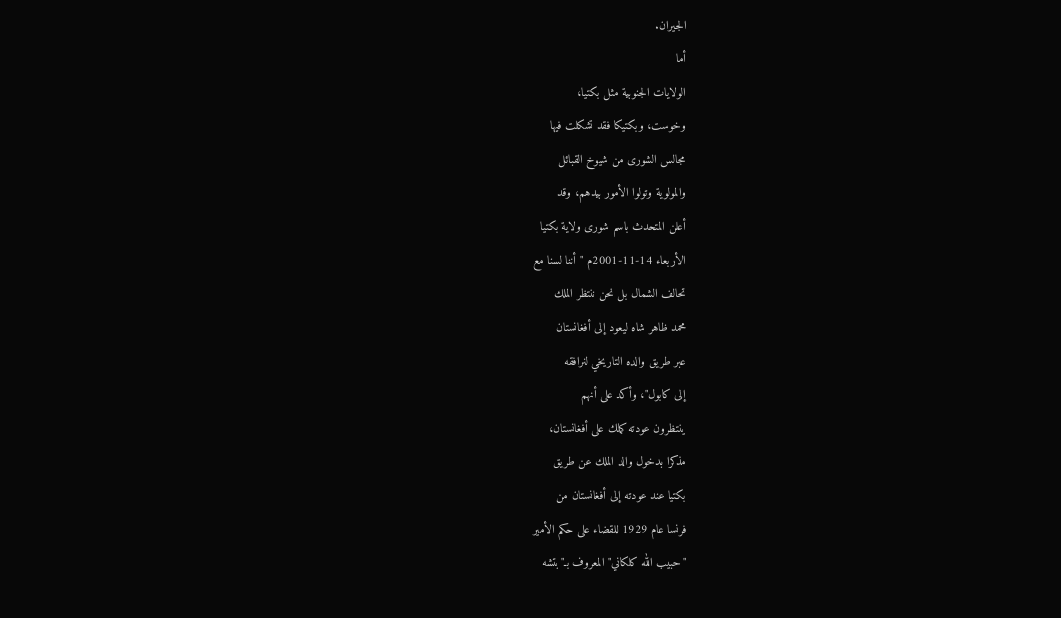الجيران.
أما
الولايات الجنوبية مثل بكتيا،
وخوست، وبكتيكا فقد تشكلت فيها
مجالس الشورى من شيوخ القبائل
والمولوية وتولوا الأمور بيدهم، وقد
أعلن المتحدث باسم شورى ولاية بكتيا
الأربعاء 14-11-2001م "أننا لسنا مع
تحالف الشمال بل نحن ننتظر الملك
محمد ظاهر شاه ليعود إلى أفغانستان
عبر طريق والده التاريخي لنرافقه
إلى كابول"، وأكد على أنهم
ينتظرون عودته كملك على أفغانستان،
مذكرا بدخول والد الملك عن طريق
بكتيا عند عودته إلى أفغانستان من
فرنسا عام 1929 للقضاء على حكم الأمير
"حبيب الله كلكاني" المعروف بـ"بتشه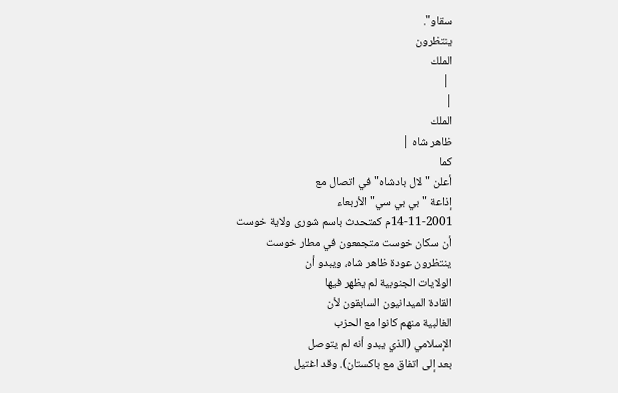سقاو".
ينتظرون
الملك
 |
|
الملك
ظاهر شاه |
كما
أعلن "لال بادشاه" في اتصال مع
إذاعة "بي بي سي" الأربعاء
14-11-2001م كمتحدث باسم شورى ولاية خوست
أن سكان خوست متجمعون في مطار خوست
ينتظرون عودة ظاهر شاه، ويبدو أن
الولايات الجنوبية لم يظهر فيها
القادة الميدانيون السابقون لأن
الغالبية منهم كانوا مع الحزب
الإسلامي (الذي يبدو أنه لم يتوصل
بعد إلى اتفاق مع باكستان). وقد اغتيل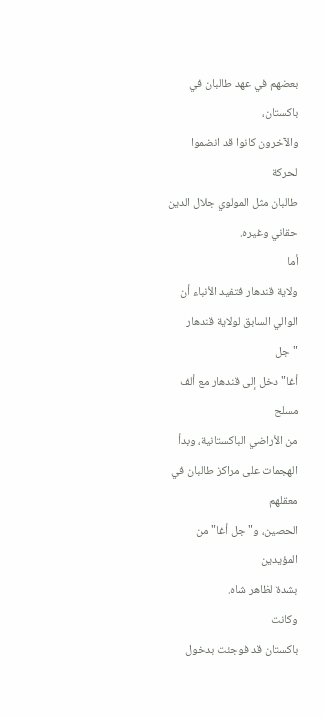بعضهم في عهد طالبان في باكستان،
والآخرون كانوا قد انضموا لحركة
طالبان مثل المولوي جلال الدين
حقاني وغيره.
أما
ولاية قندهار فتفيد الأنباء أن
الوالي السابق لولاية قندهار "جل
أغا" دخل إلى قندهار مع ألف مسلح
من الأراضي الباكستانية، وبدأ
الهجمات على مراكز طالبان في معقلهم
الحصين، و"جل أغا" من المؤيدين
بشدة لظاهر شاه.
وكانت
باكستان قد فوجئت بدخول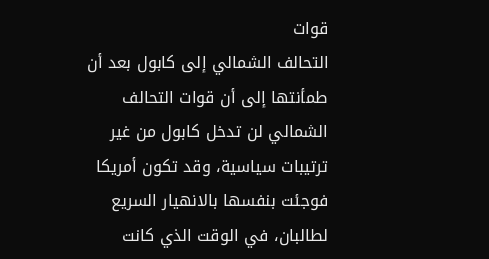قوات
التحالف الشمالي إلى كابول بعد أن
طمأنتها إلى أن قوات التحالف
الشمالي لن تدخل كابول من غير
ترتيبات سياسية، وقد تكون أمريكا
فوجئت بنفسها بالانهيار السريع
لطالبان، في الوقت الذي كانت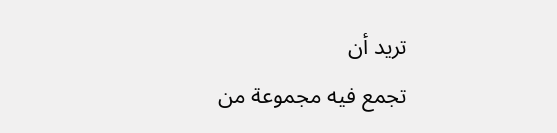تريد أن
تجمع فيه مجموعة من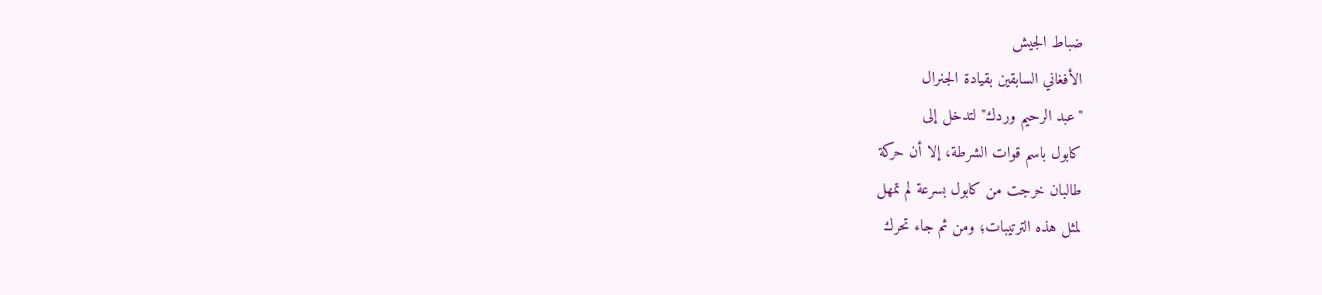ضباط الجيش
الأفغاني السابقين بقيادة الجنرال
"عبد الرحيم وردك" لتدخل إلى
كابول باسم قوات الشرطة، إلا أن حركة
طالبان خرجت من كابول بسرعة لم تمهل
لمثل هذه الترتيبات؛ ومن ثم جاء تحرك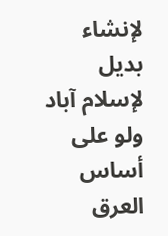لإنشاء بديل لإسلام آباد ولو على
أساس العرق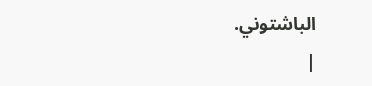الباشتوني.
|